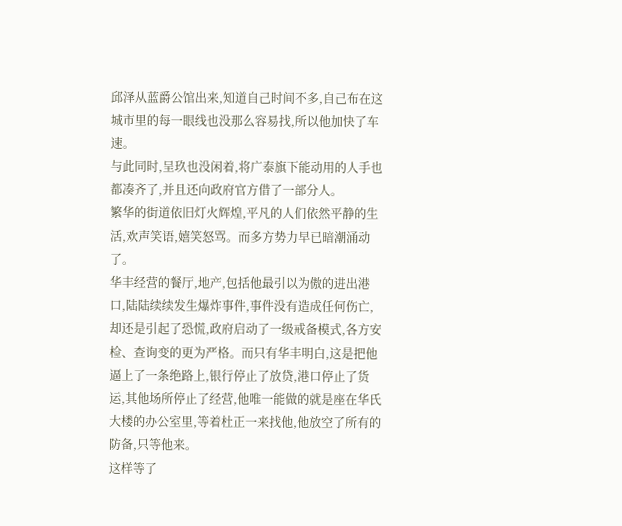邱泽从蓝爵公馆出来,知道自己时间不多,自己布在这城市里的每一眼线也没那么容易找,所以他加快了车速。
与此同时,呈玖也没闲着,将广泰旗下能动用的人手也都凑齐了,并且还向政府官方借了一部分人。
繁华的街道依旧灯火辉煌,平凡的人们依然平静的生活,欢声笑语,嬉笑怒骂。而多方势力早已暗潮涌动了。
华丰经营的餐厅,地产,包括他最引以为傲的进出港口,陆陆续续发生爆炸事件,事件没有造成任何伤亡,却还是引起了恐慌,政府启动了一级戒备模式,各方安检、查询变的更为严格。而只有华丰明白,这是把他逼上了一条绝路上,银行停止了放贷,港口停止了货运,其他场所停止了经营,他唯一能做的就是座在华氏大楼的办公室里,等着杜正一来找他,他放空了所有的防备,只等他来。
这样等了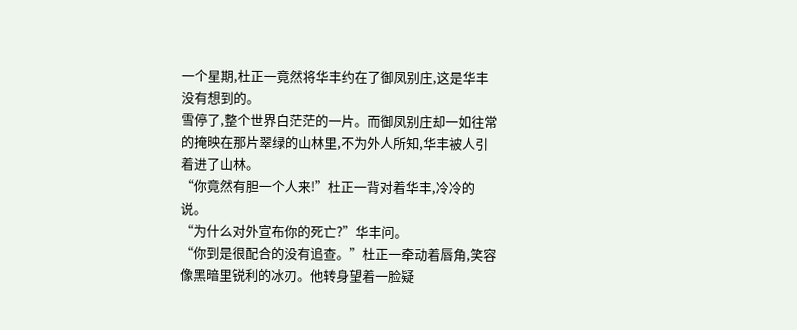一个星期,杜正一竟然将华丰约在了御凤别庄,这是华丰没有想到的。
雪停了,整个世界白茫茫的一片。而御凤别庄却一如往常的掩映在那片翠绿的山林里,不为外人所知,华丰被人引着进了山林。
“你竟然有胆一个人来!”杜正一背对着华丰,冷冷的说。
“为什么对外宣布你的死亡?”华丰问。
“你到是很配合的没有追查。”杜正一牵动着唇角,笑容像黑暗里锐利的冰刃。他转身望着一脸疑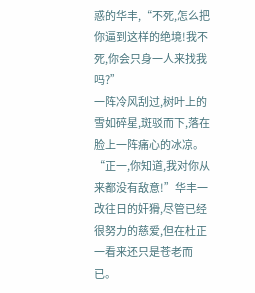惑的华丰,“不死,怎么把你逼到这样的绝境!我不死,你会只身一人来找我吗?”
一阵冷风刮过,树叶上的雪如碎星,斑驳而下,落在脸上一阵痛心的冰凉。
“正一,你知道,我对你从来都没有敌意!”华丰一改往日的奸猾,尽管已经很努力的慈爱,但在杜正一看来还只是苍老而已。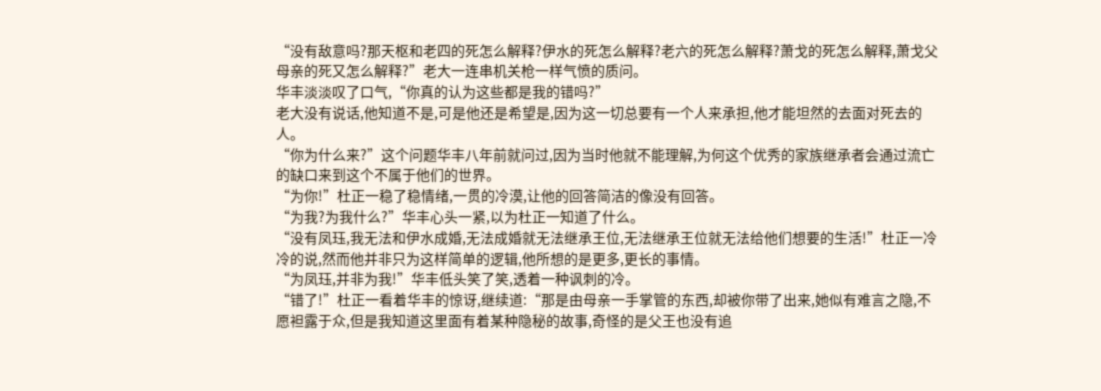“没有敌意吗?那天枢和老四的死怎么解释?伊水的死怎么解释?老六的死怎么解释?萧戈的死怎么解释,萧戈父母亲的死又怎么解释?”老大一连串机关枪一样气愤的质问。
华丰淡淡叹了口气,“你真的认为这些都是我的错吗?”
老大没有说话,他知道不是,可是他还是希望是,因为这一切总要有一个人来承担,他才能坦然的去面对死去的人。
“你为什么来?”这个问题华丰八年前就问过,因为当时他就不能理解,为何这个优秀的家族继承者会通过流亡的缺口来到这个不属于他们的世界。
“为你!”杜正一稳了稳情绪,一贯的冷漠,让他的回答简洁的像没有回答。
“为我?为我什么?”华丰心头一紧,以为杜正一知道了什么。
“没有凤珏,我无法和伊水成婚,无法成婚就无法继承王位,无法继承王位就无法给他们想要的生活!”杜正一冷冷的说,然而他并非只为这样简单的逻辑,他所想的是更多,更长的事情。
“为凤珏,并非为我!”华丰低头笑了笑,透着一种讽刺的冷。
“错了!”杜正一看着华丰的惊讶,继续道:“那是由母亲一手掌管的东西,却被你带了出来,她似有难言之隐,不愿袒露于众,但是我知道这里面有着某种隐秘的故事,奇怪的是父王也没有追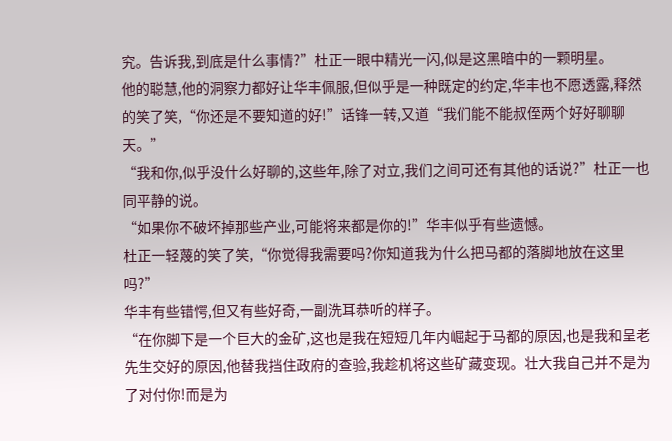究。告诉我,到底是什么事情?”杜正一眼中精光一闪,似是这黑暗中的一颗明星。
他的聪慧,他的洞察力都好让华丰佩服,但似乎是一种既定的约定,华丰也不愿透露,释然的笑了笑,“你还是不要知道的好!”话锋一转,又道“我们能不能叔侄两个好好聊聊天。”
“我和你,似乎没什么好聊的,这些年,除了对立,我们之间可还有其他的话说?”杜正一也同平静的说。
“如果你不破坏掉那些产业,可能将来都是你的!”华丰似乎有些遗憾。
杜正一轻蔑的笑了笑,“你觉得我需要吗?你知道我为什么把马都的落脚地放在这里吗?”
华丰有些错愕,但又有些好奇,一副洗耳恭听的样子。
“在你脚下是一个巨大的金矿,这也是我在短短几年内崛起于马都的原因,也是我和呈老先生交好的原因,他替我挡住政府的查验,我趁机将这些矿藏变现。壮大我自己并不是为了对付你!而是为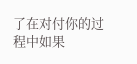了在对付你的过程中如果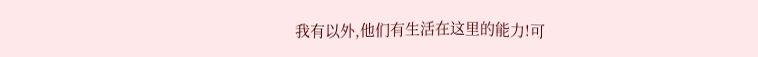我有以外,他们有生活在这里的能力!可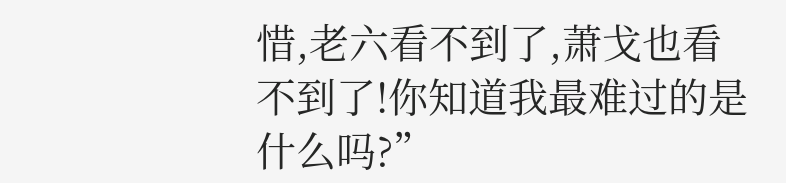惜,老六看不到了,萧戈也看不到了!你知道我最难过的是什么吗?”